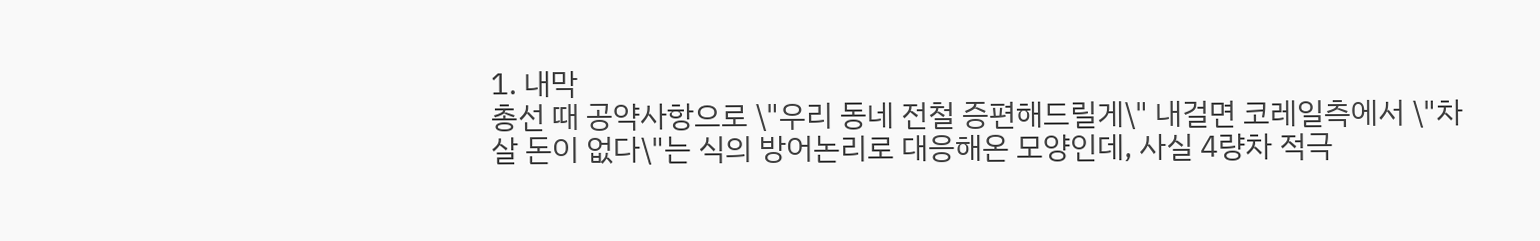1. 내막
총선 때 공약사항으로 \"우리 동네 전철 증편해드릴게\" 내걸면 코레일측에서 \"차 살 돈이 없다\"는 식의 방어논리로 대응해온 모양인데, 사실 4량차 적극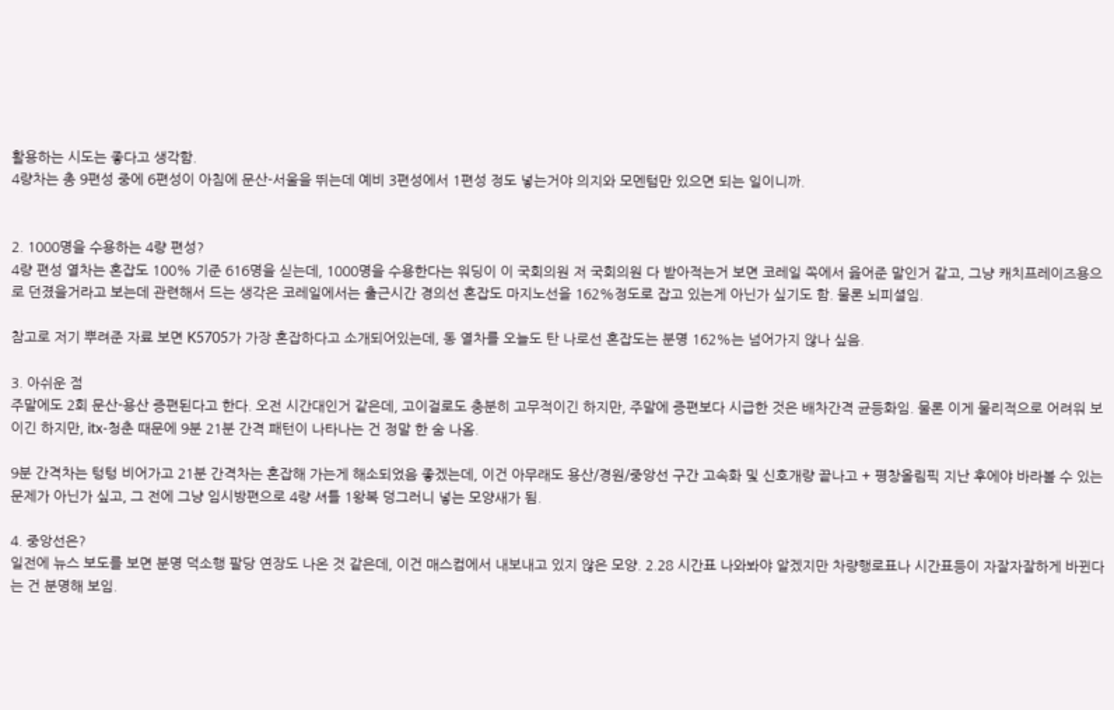활용하는 시도는 좋다고 생각함.
4량차는 총 9편성 중에 6편성이 아침에 문산-서울을 뛰는데 예비 3편성에서 1편성 정도 넣는거야 의지와 모멘텀만 있으면 되는 일이니까.


2. 1000명을 수용하는 4량 편성?
4량 편성 열차는 혼잡도 100% 기준 616명을 싣는데, 1000명을 수용한다는 워딩이 이 국회의원 저 국회의원 다 받아적는거 보면 코레일 쪽에서 읊어준 말인거 같고, 그냥 캐치프레이즈용으로 던졌을거라고 보는데 관련해서 드는 생각은 코레일에서는 출근시간 경의선 혼잡도 마지노선을 162%정도로 잡고 있는게 아닌가 싶기도 함. 물론 뇌피셜임.

참고로 저기 뿌려준 자료 보면 K5705가 가장 혼잡하다고 소개되어있는데, 동 열차를 오늘도 탄 나로선 혼잡도는 분명 162%는 넘어가지 않나 싶음.

3. 아쉬운 점
주말에도 2회 문산-용산 증편된다고 한다. 오전 시간대인거 같은데, 고이걸로도 충분히 고무적이긴 하지만, 주말에 증편보다 시급한 것은 배차간격 균등화임. 물론 이게 물리적으로 어려워 보이긴 하지만, itx-청춘 때문에 9분 21분 간격 패턴이 나타나는 건 정말 한 숨 나옴.

9분 간격차는 텅텅 비어가고 21분 간격차는 혼잡해 가는게 해소되었음 좋겠는데, 이건 아무래도 용산/경원/중앙선 구간 고속화 및 신호개량 끝나고 + 평창올림픽 지난 후에야 바라볼 수 있는 문제가 아닌가 싶고, 그 전에 그냥 임시방편으로 4량 셔틀 1왕복 덩그러니 넣는 모양새가 됨.

4. 중앙선은?
일전에 뉴스 보도를 보면 분명 덕소행 팔당 연장도 나온 것 같은데, 이건 매스컴에서 내보내고 있지 않은 모양. 2.28 시간표 나와봐야 알겠지만 차량행로표나 시간표등이 자잘자잘하게 바뀐다는 건 분명해 보임.